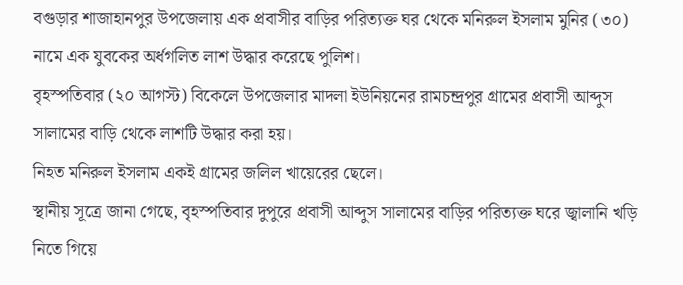বগুড়ার শাজাহানপুর উপজেলায় এক প্রবাসীর বাড়ির পরিত্যক্ত ঘর থেকে মনিরুল ইসলাম মুনির (৩০) নামে এক যুবকের অর্ধগলিত লাশ উদ্ধার করেছে পুলিশ।
বৃহস্পতিবার (২০ আগস্ট) বিকেলে উপজেলার মাদলা ইউনিয়নের রামচন্দ্রপুর গ্রামের প্রবাসী আব্দুস সালামের বাড়ি থেকে লাশটি উদ্ধার করা হয়।
নিহত মনিরুল ইসলাম একই গ্রামের জলিল খায়েরের ছেলে।
স্থানীয় সূত্রে জানা গেছে, বৃহস্পতিবার দুপুরে প্রবাসী আব্দুস সালামের বাড়ির পরিত্যক্ত ঘরে জ্বালানি খড়ি নিতে গিয়ে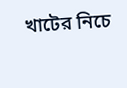খাটের নিচে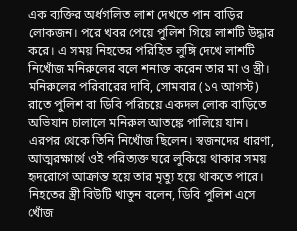এক ব্যক্তির অর্ধগলিত লাশ দেখতে পান বাড়ির লোকজন। পরে খবর পেয়ে পুলিশ গিয়ে লাশটি উদ্ধার করে। এ সময় নিহতের পরিহিত লুঙ্গি দেখে লাশটি নিখোঁজ মনিরুলের বলে শনাক্ত করেন তার মা ও স্ত্রী।
মনিরুলের পরিবারের দাবি, সোমবার (১৭ আগস্ট) রাতে পুলিশ বা ডিবি পরিচয়ে একদল লোক বাড়িতে অভিযান চালালে মনিরুল আতঙ্কে পালিয়ে যান। এরপর থেকে তিনি নিখোঁজ ছিলেন। স্বজনদের ধারণা, আত্মরক্ষার্থে ওই পরিত্যক্ত ঘরে লুকিয়ে থাকার সময় হৃদরোগে আক্রান্ত হয়ে তার মৃত্যু হয়ে থাকতে পারে।
নিহতের স্ত্রী বিউটি খাতুন বলেন, ডিবি পুলিশ এসে খোঁজ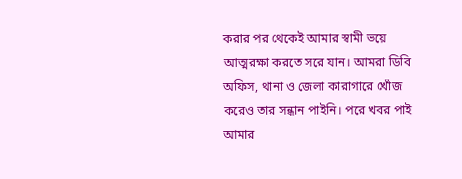করার পর থেকেই আমার স্বামী ভয়ে আত্মরক্ষা করতে সরে যান। আমরা ডিবি অফিস, থানা ও জেলা কারাগারে খোঁজ করেও তার সন্ধান পাইনি। পরে খবর পাই আমার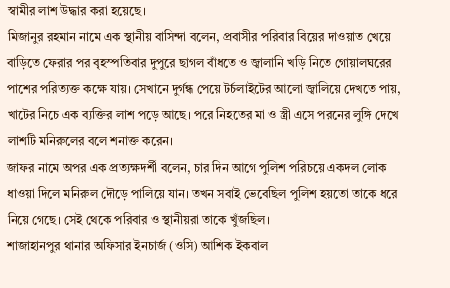স্বামীর লাশ উদ্ধার করা হয়েছে।
মিজানুর রহমান নামে এক স্থানীয় বাসিন্দা বলেন, প্রবাসীর পরিবার বিয়ের দাওয়াত খেয়ে বাড়িতে ফেরার পর বৃহস্পতিবার দুপুরে ছাগল বাঁধতে ও জ্বালানি খড়ি নিতে গোয়ালঘরের পাশের পরিত্যক্ত কক্ষে যায়। সেখানে দুর্গন্ধ পেয়ে টর্চলাইটের আলো জ্বালিয়ে দেখতে পায়, খাটের নিচে এক ব্যক্তির লাশ পড়ে আছে। পরে নিহতের মা ও স্ত্রী এসে পরনের লুঙ্গি দেখে লাশটি মনিরুলের বলে শনাক্ত করেন।
জাফর নামে অপর এক প্রত্যক্ষদর্শী বলেন, চার দিন আগে পুলিশ পরিচয়ে একদল লোক ধাওয়া দিলে মনিরুল দৌড়ে পালিয়ে যান। তখন সবাই ভেবেছিল পুলিশ হয়তো তাকে ধরে নিয়ে গেছে। সেই থেকে পরিবার ও স্থানীয়রা তাকে খুঁজছিল।
শাজাহানপুর থানার অফিসার ইনচার্জ (ওসি) আশিক ইকবাল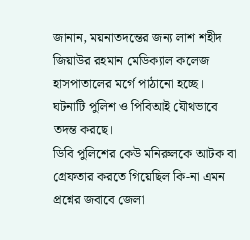জানান, ময়নাতদন্তের জন্য লাশ শহীদ জিয়াউর রহমান মেডিক্যাল কলেজ হাসপাতালের মর্গে পাঠানো হচ্ছে। ঘটনাটি পুলিশ ও পিবিআই যৌথভাবে তদন্ত করছে।
ডিবি পুলিশের কেউ মনিরুলকে আটক বা গ্রেফতার করতে গিয়েছিল কি-না এমন প্রশ্নের জবাবে জেলা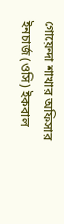গোয়েন্দা শাখার অফিসার ইনচার্জ (ওসি) ইকবাল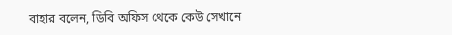বাহার বলেন, ডিবি অফিস থেকে কেউ সেখানে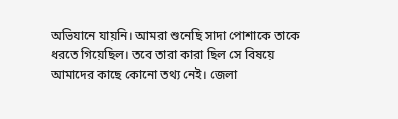অভিযানে যায়নি। আমরা শুনেছি সাদা পোশাকে তাকে ধরতে গিয়েছিল। তবে তারা কারা ছিল সে বিষয়ে আমাদের কাছে কোনো তথ্য নেই। জেলা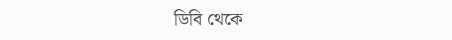ডিবি থেকে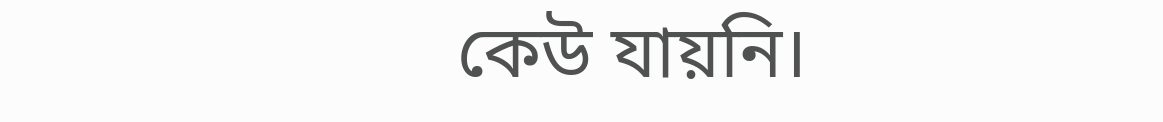কেউ যায়নি।